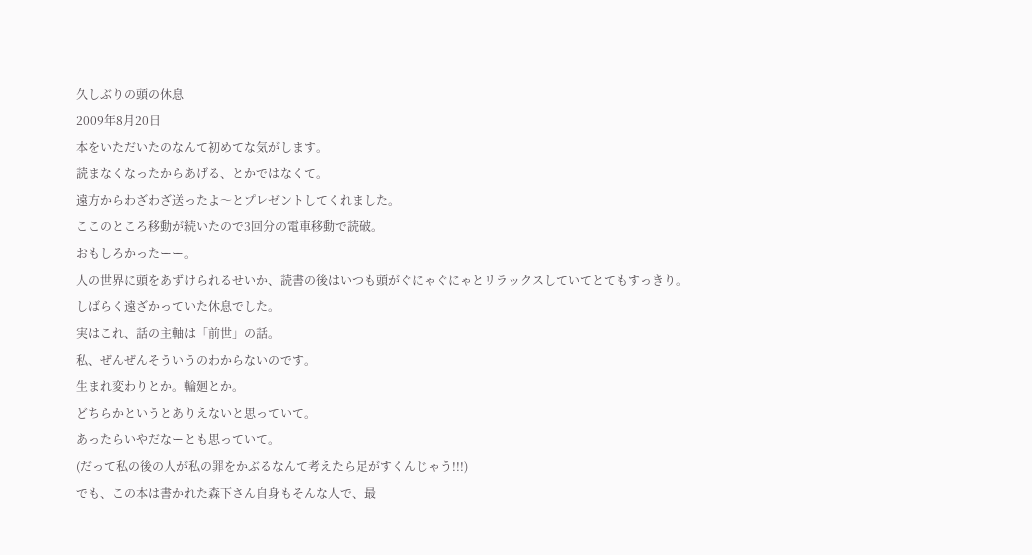久しぶりの頭の休息
2009年8月20日
本をいただいたのなんて初めてな気がします。
読まなくなったからあげる、とかではなくて。
遠方からわざわざ送ったよ〜とプレゼントしてくれました。
ここのところ移動が続いたので3回分の電車移動で読破。
おもしろかったーー。
人の世界に頭をあずけられるせいか、読書の後はいつも頭がぐにゃぐにゃとリラックスしていてとてもすっきり。
しばらく遠ざかっていた休息でした。
実はこれ、話の主軸は「前世」の話。
私、ぜんぜんそういうのわからないのです。
生まれ変わりとか。輪廻とか。
どちらかというとありえないと思っていて。
あったらいやだなーとも思っていて。
(だって私の後の人が私の罪をかぶるなんて考えたら足がすくんじゃう!!!)
でも、この本は書かれた森下さん自身もそんな人で、最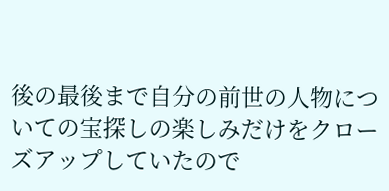後の最後まで自分の前世の人物についての宝探しの楽しみだけをクローズアップしていたので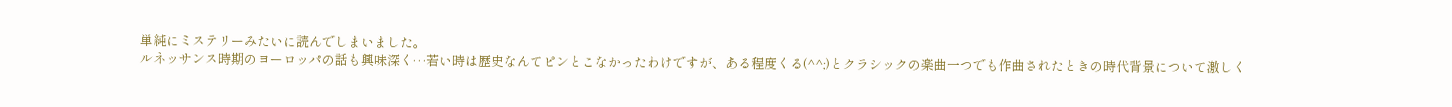単純にミステリーみたいに読んでしまいました。
ルネッサンス時期のヨーロッパの話も興味深く…若い時は歴史なんてピンとこなかったわけですが、ある程度くる(^^;)とクラシックの楽曲一つでも作曲されたときの時代背景について激しく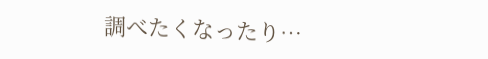調べたくなったり…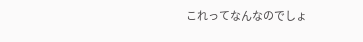これってなんなのでしょ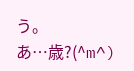う。
あ…歳?(^m^)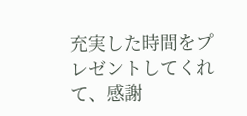充実した時間をプレゼントしてくれて、感謝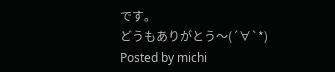です。
どうもありがとう〜(´∀`*)
Posted by michi